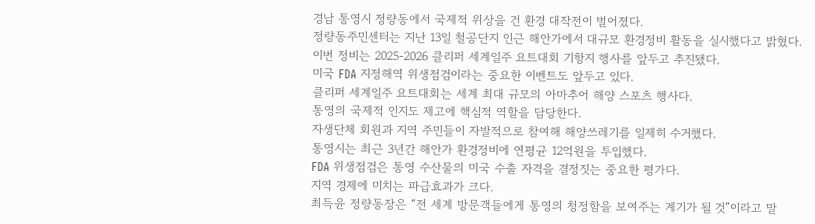경남 통영시 정량동에서 국제적 위상을 건 환경 대작전이 벌어졌다.
정량동주민센터는 지난 13일 철공단지 인근 해안가에서 대규모 환경정비 활동을 실시했다고 밝혔다.
이번 정비는 2025-2026 클리퍼 세계일주 요트대회 기항지 행사를 앞두고 추진됐다.
미국 FDA 지정해역 위생점검이라는 중요한 이벤트도 앞두고 있다.
클리퍼 세계일주 요트대회는 세계 최대 규모의 아마추어 해양 스포츠 행사다.
통영의 국제적 인지도 제고에 핵심적 역할을 담당한다.
자생단체 회원과 지역 주민들이 자발적으로 참여해 해양쓰레기를 일제히 수거했다.
통영시는 최근 3년간 해안가 환경정비에 연평균 12억원을 투입했다.
FDA 위생점검은 통영 수산물의 미국 수출 자격을 결정짓는 중요한 평가다.
지역 경제에 미치는 파급효과가 크다.
최득윤 정량동장은 “전 세계 방문객들에게 통영의 청정함을 보여주는 계기가 될 것”이라고 말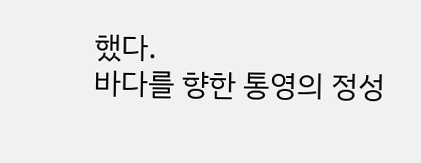했다.
바다를 향한 통영의 정성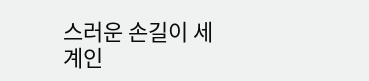스러운 손길이 세계인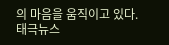의 마음을 움직이고 있다.
태극뉴스